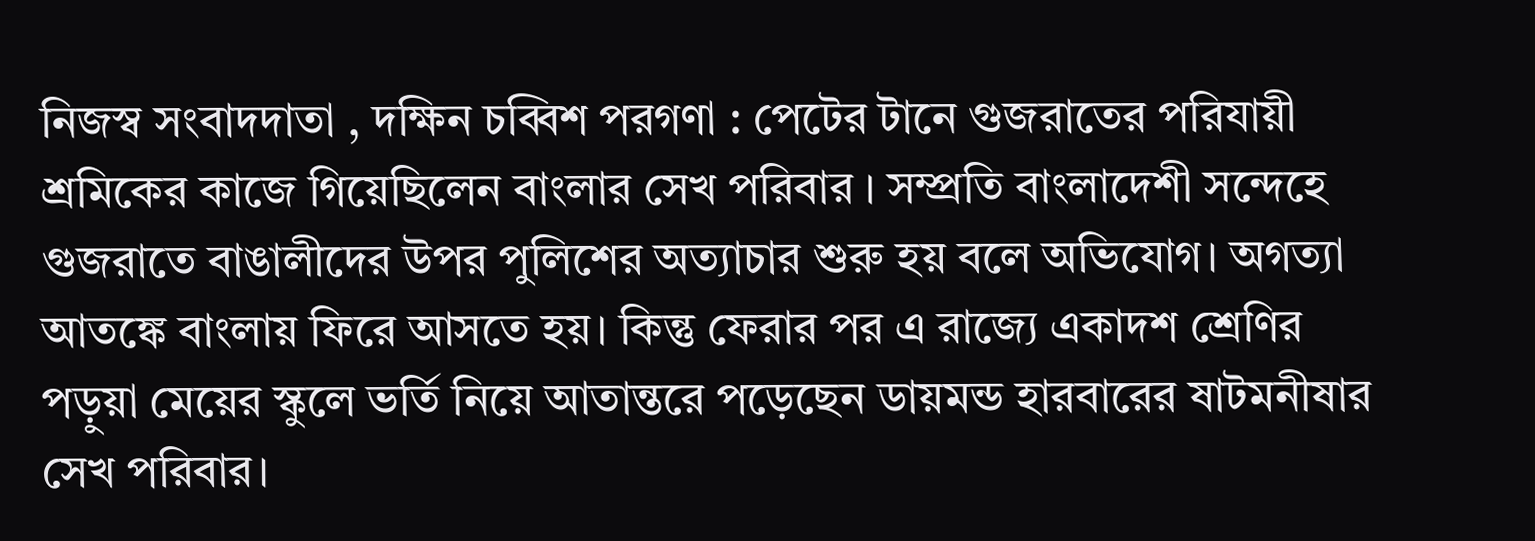নিজস্ব সংবাদদাতা , দক্ষিন চব্বিশ পরগণা : পেটের টানে গুজরাতের পরিযায়ী শ্রমিকের কাজে গিয়েছিলেন বাংলার সেখ পরিবার । সম্প্রতি বাংলাদেশী সন্দেহে গুজরাতে বাঙালীদের উপর পুলিশের অত্যাচার শুরু হয় বলে অভিযোগ। অগত্যা আতঙ্কে বাংলায় ফিরে আসতে হয়। কিন্তু ফেরার পর এ রাজ্যে একাদশ শ্রেণির পড়ুয়া মেয়ের স্কুলে ভর্তি নিয়ে আতান্তরে পড়েছেন ডায়মন্ড হারবারের ষাটমনীষার সেখ পরিবার।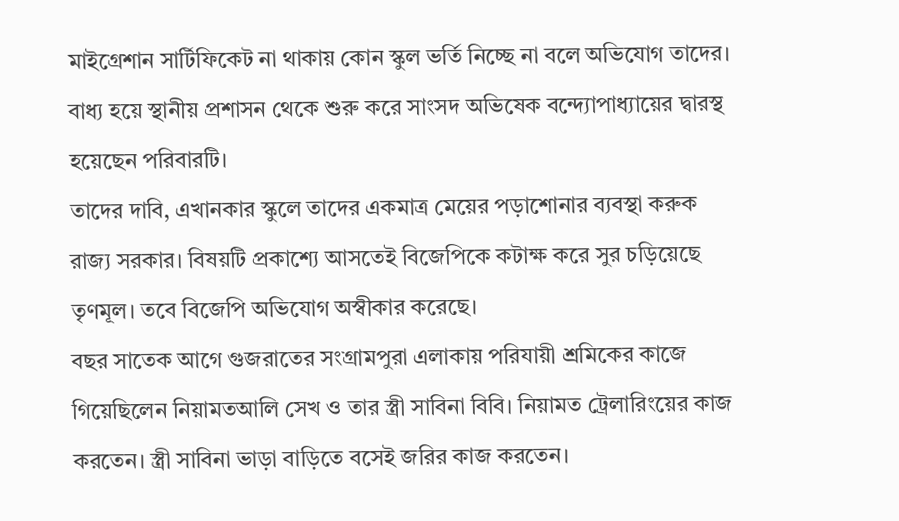মাইগ্রেশান সার্টিফিকেট না থাকায় কোন স্কুল ভর্তি নিচ্ছে না বলে অভিযোগ তাদের। বাধ্য হয়ে স্থানীয় প্রশাসন থেকে শুরু করে সাংসদ অভিষেক বন্দ্যোপাধ্যায়ের দ্বারস্থ হয়েছেন পরিবারটি।
তাদের দাবি, এখানকার স্কুলে তাদের একমাত্র মেয়ের পড়াশোনার ব্যবস্থা করুক রাজ্য সরকার। বিষয়টি প্রকাশ্যে আসতেই বিজেপিকে কটাক্ষ করে সুর চড়িয়েছে তৃণমূল। তবে বিজেপি অভিযোগ অস্বীকার করেছে।
বছর সাতেক আগে গুজরাতের সংগ্রামপুরা এলাকায় পরিযায়ী শ্রমিকের কাজে গিয়েছিলেন নিয়ামতআলি সেখ ও তার স্ত্রী সাবিনা বিবি। নিয়ামত ট্রেলারিংয়ের কাজ করতেন। স্ত্রী সাবিনা ভাড়া বাড়িতে বসেই জরির কাজ করতেন।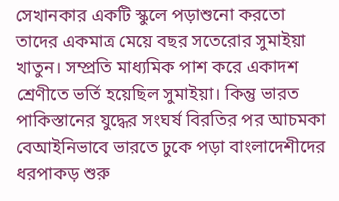সেখানকার একটি স্কুলে পড়াশুনো করতো তাদের একমাত্র মেয়ে বছর সতেরোর সুমাইয়া খাতুন। সম্প্রতি মাধ্যমিক পাশ করে একাদশ শ্রেণীতে ভর্তি হয়েছিল সুমাইয়া। কিন্তু ভারত পাকিস্তানের যুদ্ধের সংঘর্ষ বিরতির পর আচমকা বেআইনিভাবে ভারতে ঢুকে পড়া বাংলাদেশীদের ধরপাকড় শুরু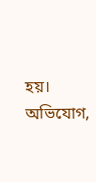হয়। অভিযোগ,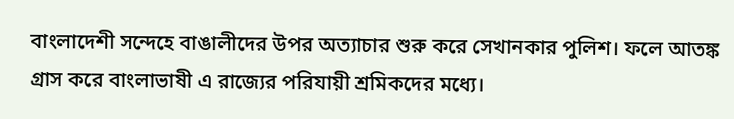বাংলাদেশী সন্দেহে বাঙালীদের উপর অত্যাচার শুরু করে সেখানকার পুলিশ। ফলে আতঙ্ক গ্রাস করে বাংলাভাষী এ রাজ্যের পরিযায়ী শ্রমিকদের মধ্যে।